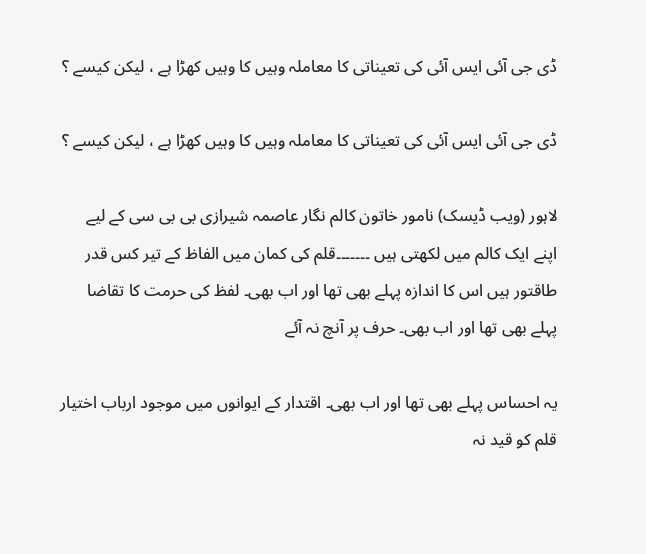ڈی جی آئی ایس آئی کی تعیناتی کا معاملہ وہیں کا وہیں کھڑا ہے ، لیکن کیسے ؟

ڈی جی آئی ایس آئی کی تعیناتی کا معاملہ وہیں کا وہیں کھڑا ہے ، لیکن کیسے ؟

لاہور (ویب ڈیسک) نامور خاتون کالم نگار عاصمہ شیرازی بی بی سی کے لیے اپنے ایک کالم میں لکھتی ہیں ۔۔۔۔۔۔۔قلم کی کمان میں الفاظ کے تیر کس قدر طاقتور ہیں اس کا اندازہ پہلے بھی تھا اور اب بھی۔ لفظ کی حرمت کا تقاضا پہلے بھی تھا اور اب بھی۔ حرف پر آنچ نہ آئے

یہ احساس پہلے بھی تھا اور اب بھی۔ اقتدار کے ایوانوں میں موجود ارباب اختیار قلم کو قید نہ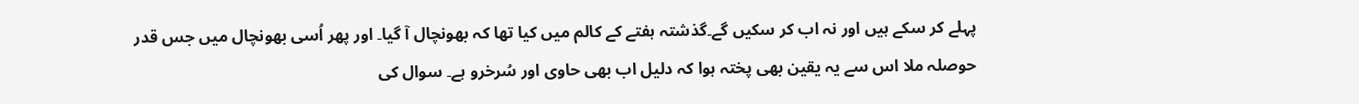پہلے کر سکے ہیں اور نہ اب کر سکیں گے۔گذشتہ ہفتے کے کالم میں کیا تھا کہ بھونچال آ گیا۔ اور پھر اُسی بھونچال میں جس قدر حوصلہ ملا اس سے یہ یقین بھی پختہ ہوا کہ دلیل اب بھی حاوی اور سُرخرو ہے۔ سوال کی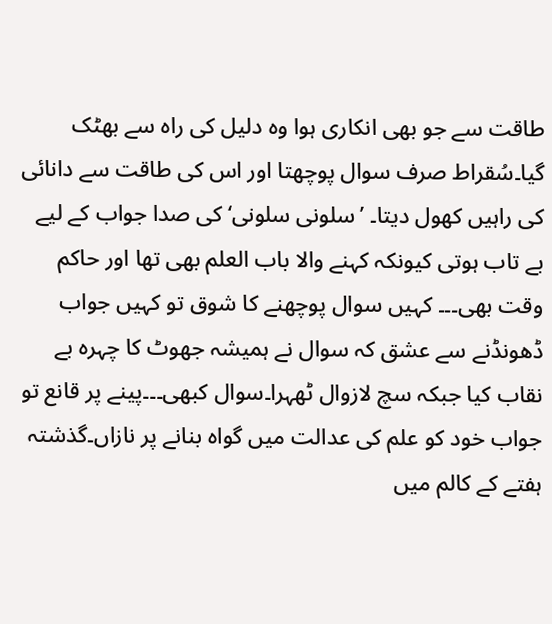طاقت سے جو بھی انکاری ہوا وہ دلیل کی راہ سے بھٹک گیا۔سُقراط صرف سوال پوچھتا اور اس کی طاقت سے دانائی کی راہیں کھول دیتا۔ ’سلونی سلونی‘ کی صدا جواب کے لیے بے تاب ہوتی کیونکہ کہنے والا باب العلم بھی تھا اور حاکم وقت بھی۔۔۔ کہیں سوال پوچھنے کا شوق تو کہیں جواب ڈھونڈنے سے عشق کہ سوال نے ہمیشہ جھوٹ کا چہرہ بے نقاب کیا جبکہ سچ لازوال ٹھہرا۔سوال کبھی۔۔۔پینے پر قانع تو جواب خود کو علم کی عدالت میں گواہ بنانے پر نازاں۔گذشتہ ہفتے کے کالم میں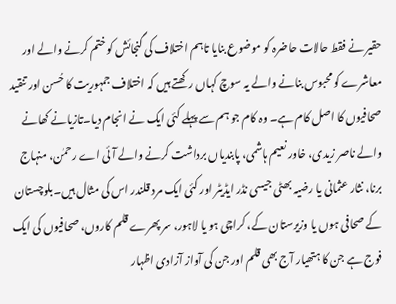حقیر نے فقط حالات حاضرہ کو موضوع بنایا تاہم اختلاف کی گنجائش کو ختم کرنے والے اور معاشرے کو محبوس بنانے والے یہ سوچ کہاں رکھتے ہیں کہ اختلاف جمہوریت کا حُسن اور تنقید صحافیوں کا اصل کام ہے۔ وہ کام جو ہم سے پہلے کئی ایک نے انجام دیا۔تازیانے کھانے والے ناصر زیدی، خاور نعیم ہاشمی، پابندیاں برداشت کرنے والے آئی اے رحمٰن، منہاج برنا، نثار عثمانی یا رضیہ بھٹی جیسی نڈر ایڈیٹر اور کئی ایک مرد قلندر اس کی مثال ہیں۔بلوچستان کے صحافی ہوں یا وزیرستان کے، کراچی ہو یا لاہور، سر پھرے قلم کاروں، صحافیوں کی ایک فوج ہے جن کا ہتھیار آج بھی قلم اور جن کی آواز آزادی اظہار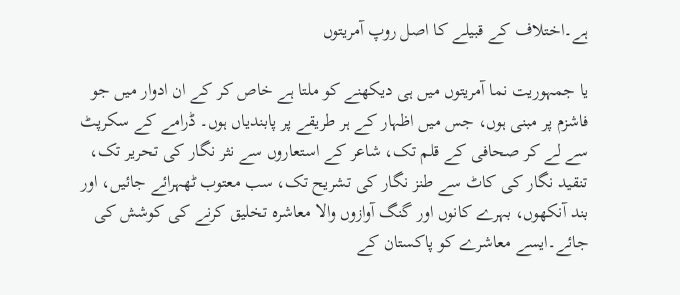ہے۔اختلاف کے قبیلے کا اصل روپ آمریتوں

یا جمہوریت نما آمریتوں میں ہی دیکھنے کو ملتا ہے خاص کر کے ان ادوار میں جو فاشزم پر مبنی ہوں، جس میں اظہار کے ہر طریقے پر پابندیاں ہوں۔ ڈرامے کے سکرپٹ سے لے کر صحافی کے قلم تک، شاعر کے استعاروں سے نثر نگار کی تحریر تک، تنقید نگار کی کاٹ سے طنز نگار کی تشریح تک، سب معتوب ٹھہرائے جائیں، اور بند آنکھوں، بہرے کانوں اور گنگ آوازوں والا معاشرہ تخلیق کرنے کی کوشش کی جائے۔ایسے معاشرے کو پاکستان کے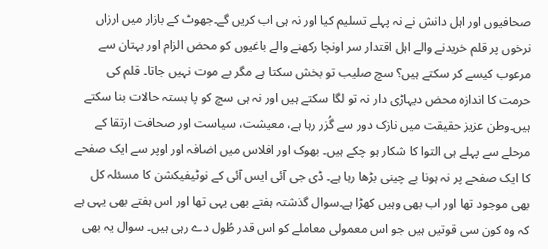صحافیوں اور اہل دانش نے نہ پہلے تسلیم کیا اور نہ ہی اب کریں گے۔جھوٹ کے بازار میں ارزاں نرخوں پر قلم خریدنے والے اہل اقتدار سر اونچا رکھنے والے باغیوں کو محض الزام اور بہتان سے مرعوب کیسے کر سکتے ہیں؟ سچ صلیب تو بخش سکتا ہے مگر بے موت نہیں جاتا۔ قلم کی حرمت کا اندازہ محض دیہاڑی دار نہ تو لگا سکتے ہیں اور نہ ہی سچ کو پا بستہ حالات بنا سکتے ہیں۔وطن عزیز حقیقت میں نازک دور سے گُزر رہا ہے، معیشت، سیاست اور صحافت ارتقا کے مرحلے سے پہلے ہی التوا کا شکار ہو چکے ہیں۔ بھوک اور افلاس میں اضافہ اور اوپر سے ایک صفحے کا ایک صفحے پر نہ ہونا بے چینی بڑھا رہا ہے۔ ڈی جی آئی ایس آئی کے نوٹیفیکشن کا مسئلہ کل بھی موجود تھا اور اب بھی وہیں کھڑا ہے۔سوال گذشتہ ہفتے بھی یہی تھا اور اس ہفتے بھی یہی ہے کہ وہ کون سی قوتیں ہیں جو اس معمولی معاملے کو اس قدر طُول دے رہی ہیں۔ سوال یہ بھی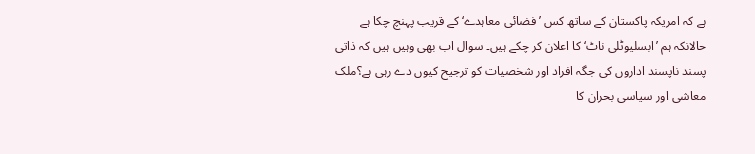ہے کہ امریکہ پاکستان کے ساتھ کس ’فضائی معاہدے‘ کے قریب پہنچ چکا ہے حالانکہ ہم ’ابسلیوٹلی ناٹ‘ کا اعلان کر چکے ہیں۔ سوال اب بھی وہیں ہیں کہ ذاتی پسند ناپسند اداروں کی جگہ افراد اور شخصیات کو ترجیح کیوں دے رہی ہے؟ملک معاشی اور سیاسی بحران کا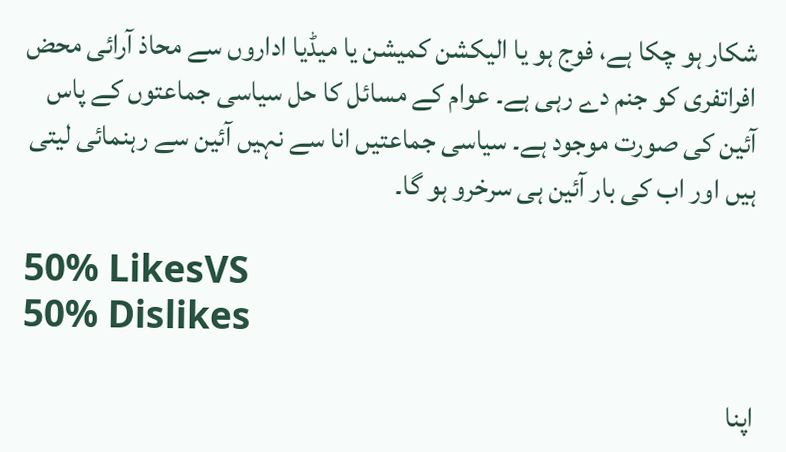شکار ہو چکا ہے، فوج ہو یا الیکشن کمیشن یا میڈیا اداروں سے محاذ آرائی محض افراتفری کو جنم دے رہی ہے۔ عوام کے مسائل کا حل سیاسی جماعتوں کے پاس آئین کی صورت موجود ہے۔ سیاسی جماعتیں انا سے نہیں آئین سے رہنمائی لیتی ہیں اور اب کی بار آئین ہی سرخرو ہو گا۔

50% LikesVS
50% Dislikes

اپنا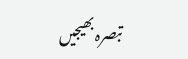تبصرہ بھیجیں